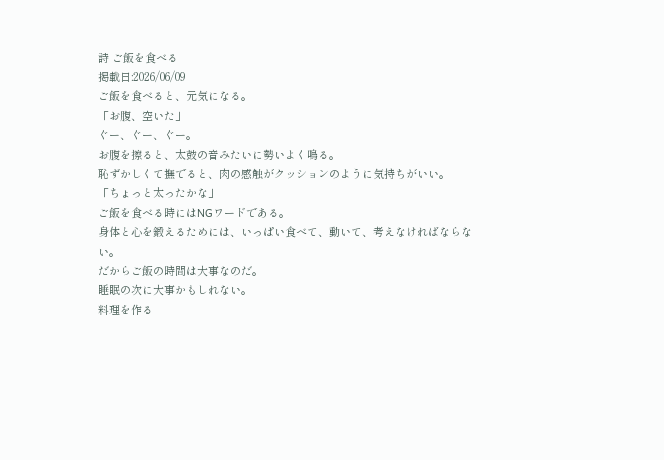詩 ご飯を食べる
掲載日:2026/06/09
ご飯を食べると、元気になる。
「お腹、空いた」
ぐー、ぐー、ぐー。
お腹を擦ると、太鼓の音みたいに勢いよく鳴る。
恥ずかしくて撫でると、肉の感触がクッションのように気持ちがいい。
「ちょっと太ったかな」
ご飯を食べる時にはNGワードである。
身体と心を鍛えるためには、いっぱい食べて、動いて、考えなければならない。
だからご飯の時間は大事なのだ。
睡眠の次に大事かもしれない。
料理を作る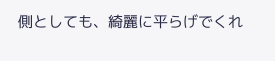側としても、綺麗に平らげでくれ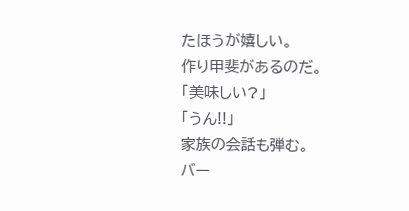たほうが嬉しい。
作り甲斐があるのだ。
「美味しい?」
「うん!!」
家族の会話も弾む。
バー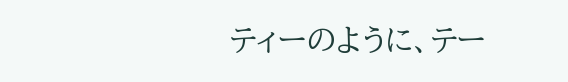ティーのように、テー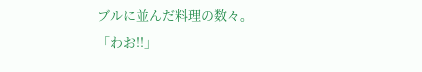ブルに並んだ料理の数々。
「わお!!」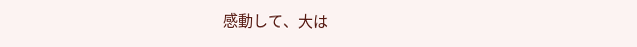感動して、大は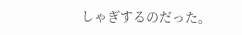しゃぎするのだった。